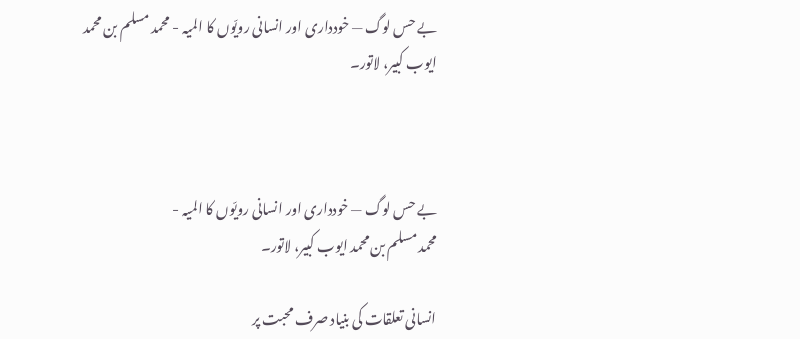بے حس لوگ — خودداری اور انسانی رویّوں کا المیہ - محمد مسلم بن محمد ایوب کبیر، لاتور۔



بے حس لوگ — خودداری اور انسانی رویّوں کا المیہ -
محمد مسلم بن محمد ایوب کبیر، لاتور۔

انسانی تعلقات کی بنیاد صرف محبت پر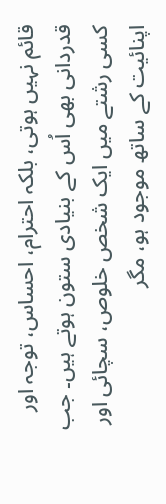قائم نہیں ہوتی، بلکہ احترام، احساس، توجہ اور قدردانی بھی اُس کے بنیادی ستون ہوتے ہیں۔ جب کسی رشتے میں ایک شخص خلوص، سچائی اور اپنائیت کے ساتھ موجود ہو، مگر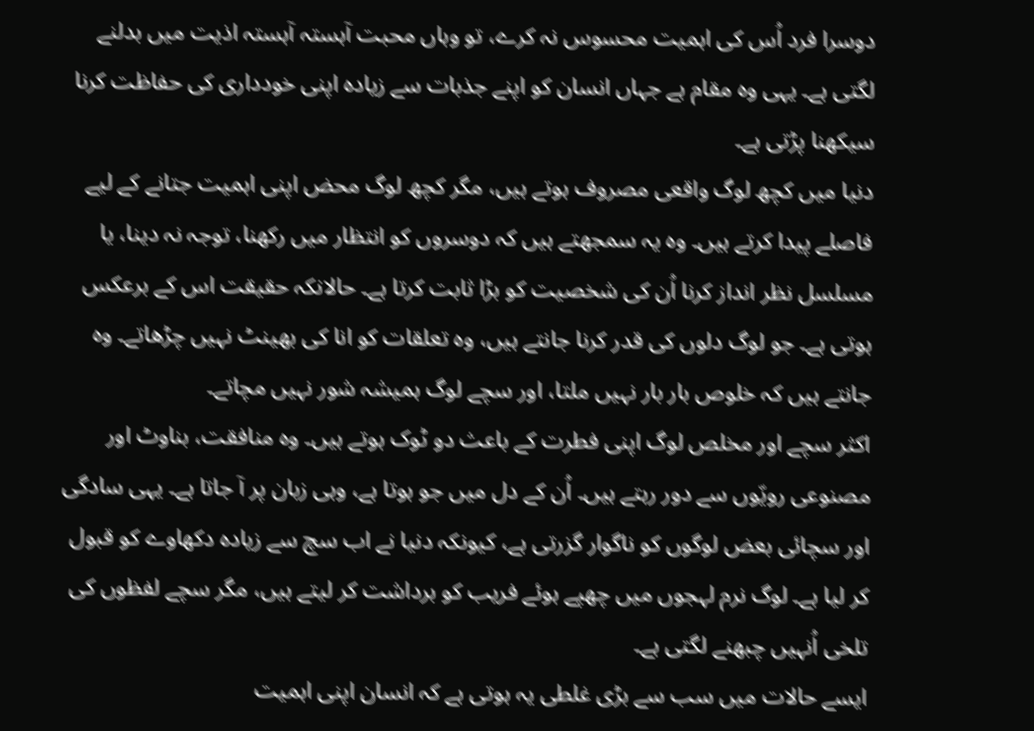دوسرا فرد اُس کی اہمیت محسوس نہ کرے، تو وہاں محبت آہستہ آہستہ اذیت میں بدلنے لگتی ہے۔ یہی وہ مقام ہے جہاں انسان کو اپنے جذبات سے زیادہ اپنی خودداری کی حفاظت کرنا سیکھنا پڑتی ہے۔
دنیا میں کچھ لوگ واقعی مصروف ہوتے ہیں، مگر کچھ لوگ محض اپنی اہمیت جتانے کے لیے فاصلے پیدا کرتے ہیں۔ وہ یہ سمجھتے ہیں کہ دوسروں کو انتظار میں رکھنا، توجہ نہ دینا، یا مسلسل نظر انداز کرنا اُن کی شخصیت کو بڑا ثابت کرتا ہے۔ حالانکہ حقیقت اس کے برعکس ہوتی ہے۔ جو لوگ دلوں کی قدر کرنا جانتے ہیں، وہ تعلقات کو انا کی بھینٹ نہیں چڑھاتے۔ وہ جانتے ہیں کہ خلوص بار بار نہیں ملتا، اور سچے لوگ ہمیشہ شور نہیں مچاتے۔
اکثر سچے اور مخلص لوگ اپنی فطرت کے باعث دو ٹوک ہوتے ہیں۔ وہ منافقت، بناوٹ اور مصنوعی رویّوں سے دور رہتے ہیں۔ اُن کے دل میں جو ہوتا ہے، وہی زبان پر آ جاتا ہے۔ یہی سادگی اور سچائی بعض لوگوں کو ناگوار گزرتی ہے، کیونکہ دنیا نے اب سچ سے زیادہ دکھاوے کو قبول کر لیا ہے۔ لوگ نرم لہجوں میں چھپے ہوئے فریب کو برداشت کر لیتے ہیں، مگر سچے لفظوں کی تلخی اُنہیں چبھنے لگتی ہے۔
ایسے حالات میں سب سے بڑی غلطی یہ ہوتی ہے کہ انسان اپنی اہمیت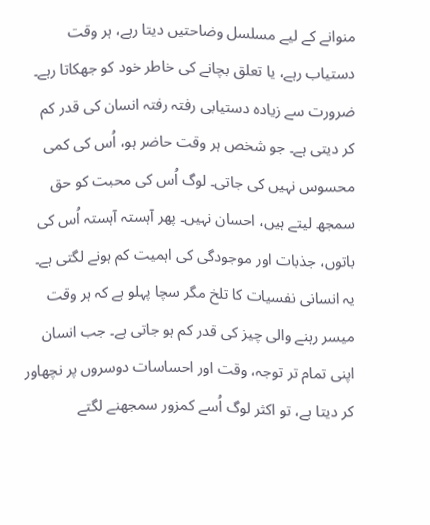منوانے کے لیے مسلسل وضاحتیں دیتا رہے، ہر وقت دستیاب رہے، یا تعلق بچانے کی خاطر خود کو جھکاتا رہے۔ ضرورت سے زیادہ دستیابی رفتہ رفتہ انسان کی قدر کم کر دیتی ہے۔ جو شخص ہر وقت حاضر ہو، اُس کی کمی محسوس نہیں کی جاتی۔ لوگ اُس کی محبت کو حق سمجھ لیتے ہیں، احسان نہیں۔ پھر آہستہ آہستہ اُس کی باتوں، جذبات اور موجودگی کی اہمیت کم ہونے لگتی ہے۔
یہ انسانی نفسیات کا تلخ مگر سچا پہلو ہے کہ ہر وقت میسر رہنے والی چیز کی قدر کم ہو جاتی ہے۔ جب انسان اپنی تمام تر توجہ، وقت اور احساسات دوسروں پر نچھاور کر دیتا ہے، تو اکثر لوگ اُسے کمزور سمجھنے لگتے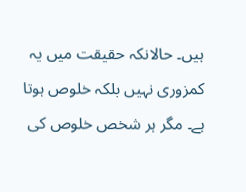ہیں۔ حالانکہ حقیقت میں یہ کمزوری نہیں بلکہ خلوص ہوتا ہے۔ مگر ہر شخص خلوص کی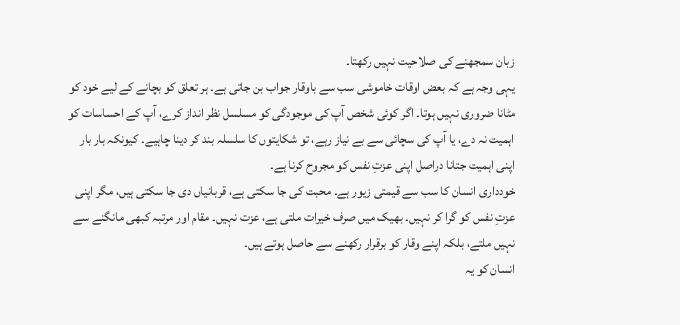زبان سمجھنے کی صلاحیت نہیں رکھتا۔
یہی وجہ ہے کہ بعض اوقات خاموشی سب سے باوقار جواب بن جاتی ہے۔ ہر تعلق کو بچانے کے لیے خود کو مٹانا ضروری نہیں ہوتا۔ اگر کوئی شخص آپ کی موجودگی کو مسلسل نظر انداز کرے، آپ کے احساسات کو اہمیت نہ دے، یا آپ کی سچائی سے بے نیاز رہے، تو شکایتوں کا سلسلہ بند کر دینا چاہیے۔ کیونکہ بار بار اپنی اہمیت جتانا دراصل اپنی عزتِ نفس کو مجروح کرنا ہے۔
خودداری انسان کا سب سے قیمتی زیور ہے۔ محبت کی جا سکتی ہے، قربانیاں دی جا سکتی ہیں، مگر اپنی عزتِ نفس کو گرا کر نہیں۔ بھیک میں صرف خیرات ملتی ہے، عزت نہیں۔ مقام اور مرتبہ کبھی مانگنے سے نہیں ملتے، بلکہ اپنے وقار کو برقرار رکھنے سے حاصل ہوتے ہیں۔
انسان کو یہ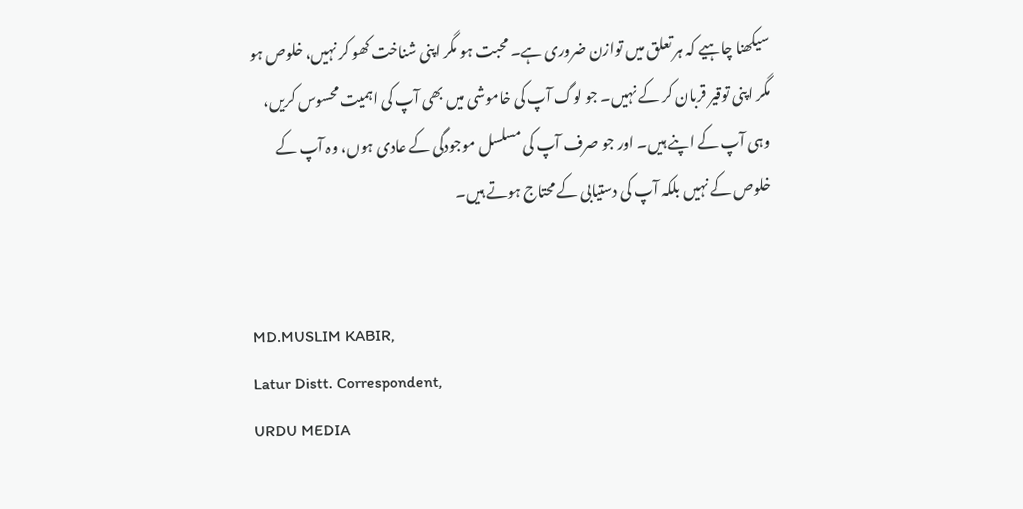سیکھنا چاہیے کہ ہر تعلق میں توازن ضروری ہے۔ محبت ہو مگر اپنی شناخت کھو کر نہیں، خلوص ہو مگر اپنی توقیر قربان کر کے نہیں۔ جو لوگ آپ کی خاموشی میں بھی آپ کی اہمیت محسوس کریں، وہی آپ کے اپنے ہیں۔ اور جو صرف آپ کی مسلسل موجودگی کے عادی ہوں، وہ آپ کے خلوص کے نہیں بلکہ آپ کی دستیابی کے محتاج ہوتے ہیں۔


MD.MUSLIM KABIR,
Latur Distt. Correspondent,
URDU MEDIA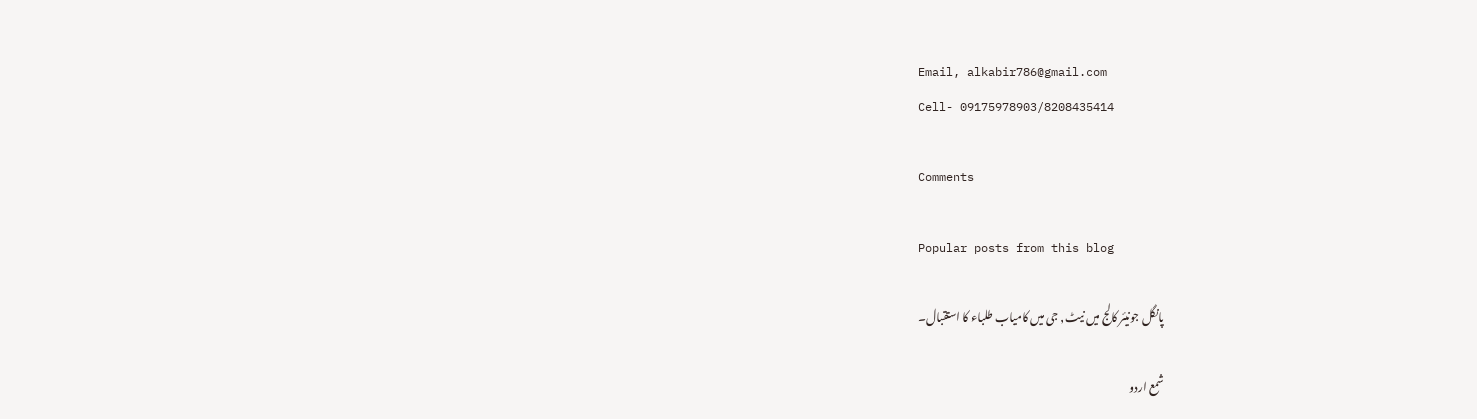Email, alkabir786@gmail.com
Cell- 09175978903/8208435414

Comments

Popular posts from this blog

پانگل جونیئر کالج میں نیٹ, جی میں کامیاب طلباء کا استقبال۔

شمع اردو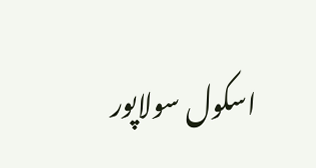اسکول سولاپور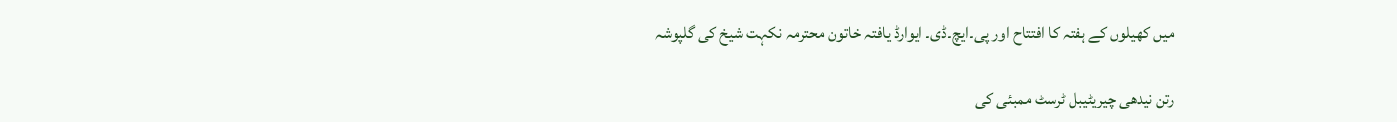میں کھیلوں کے ہفتہ کا افتتاح اور پی۔ایچ۔ڈی۔ ایوارڈ یافتہ خاتون محترمہ نکہت شیخ کی گلپوشہ

رتن نیدھی چیریٹیبل ٹرسٹ ممبئی کی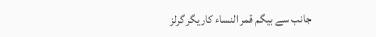جانب سے بیگم قمر النساء کاریگر گرلز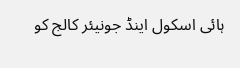ہائی اسکول اینڈ جونیئر کالج کو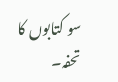سو کتابوں کا تحفہ۔